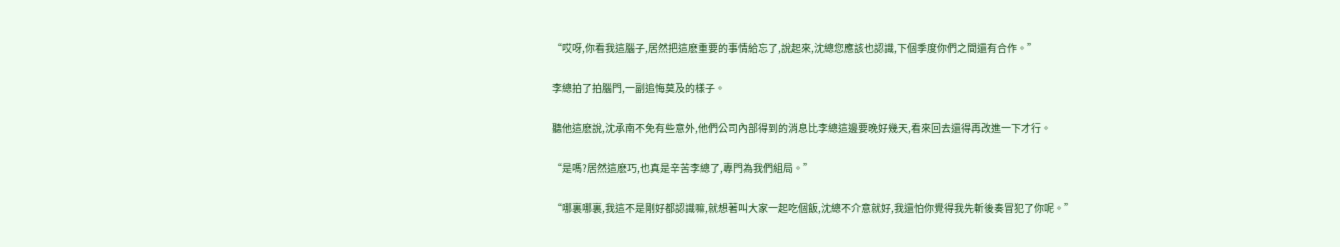“哎呀,你看我這腦子,居然把這麽重要的事情給忘了,說起來,沈總您應該也認識,下個季度你們之間還有合作。”

李總拍了拍腦門,一副追悔莫及的樣子。

聽他這麽說,沈承南不免有些意外,他們公司內部得到的消息比李總這邊要晚好幾天,看來回去還得再改進一下才行。

“是嗎?居然這麽巧,也真是辛苦李總了,專門為我們組局。”

“哪裏哪裏,我這不是剛好都認識嘛,就想著叫大家一起吃個飯,沈總不介意就好,我還怕你覺得我先斬後奏冒犯了你呢。”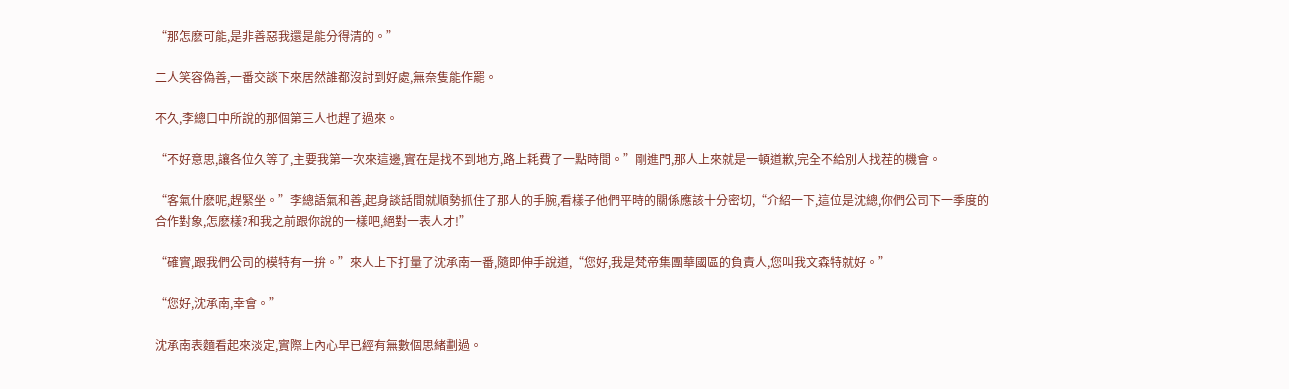“那怎麽可能,是非善惡我還是能分得清的。”

二人笑容偽善,一番交談下來居然誰都沒討到好處,無奈隻能作罷。

不久,李總口中所說的那個第三人也趕了過來。

“不好意思,讓各位久等了,主要我第一次來這邊,實在是找不到地方,路上耗費了一點時間。”剛進門,那人上來就是一頓道歉,完全不給別人找茬的機會。

“客氣什麽呢,趕緊坐。”李總語氣和善,起身談話間就順勢抓住了那人的手腕,看樣子他們平時的關係應該十分密切,“介紹一下,這位是沈總,你們公司下一季度的合作對象,怎麽樣?和我之前跟你說的一樣吧,絕對一表人才!”

“確實,跟我們公司的模特有一拚。”來人上下打量了沈承南一番,隨即伸手說道,“您好,我是梵帝集團華國區的負責人,您叫我文森特就好。”

“您好,沈承南,幸會。”

沈承南表麵看起來淡定,實際上內心早已經有無數個思緒劃過。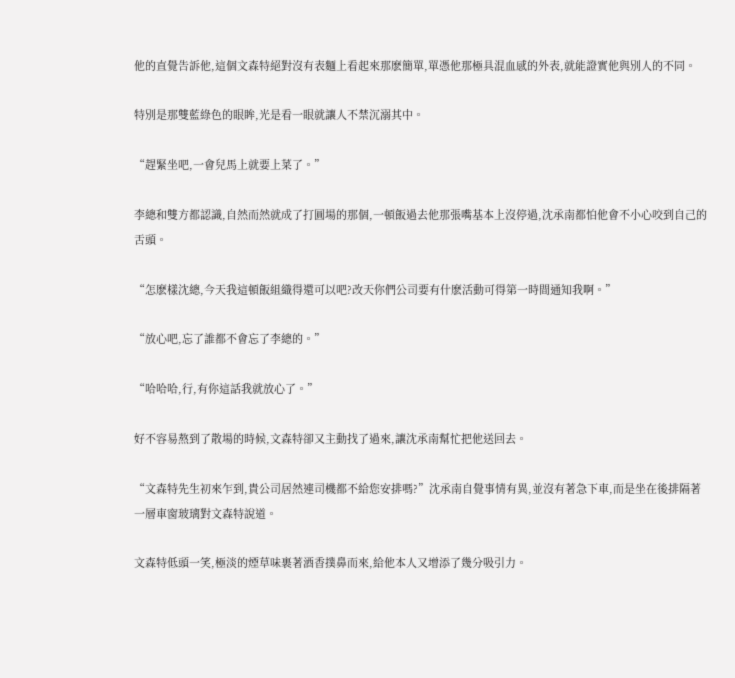他的直覺告訴他,這個文森特絕對沒有表麵上看起來那麽簡單,單憑他那極具混血感的外表,就能證實他與別人的不同。

特別是那雙藍綠色的眼眸,光是看一眼就讓人不禁沉溺其中。

“趕緊坐吧,一會兒馬上就要上菜了。”

李總和雙方都認識,自然而然就成了打圓場的那個,一頓飯過去他那張嘴基本上沒停過,沈承南都怕他會不小心咬到自己的舌頭。

“怎麽樣沈總,今天我這頓飯組織得還可以吧?改天你們公司要有什麽活動可得第一時間通知我啊。”

“放心吧,忘了誰都不會忘了李總的。”

“哈哈哈,行,有你這話我就放心了。”

好不容易熬到了散場的時候,文森特卻又主動找了過來,讓沈承南幫忙把他送回去。

“文森特先生初來乍到,貴公司居然連司機都不給您安排嗎?”沈承南自覺事情有異,並沒有著急下車,而是坐在後排隔著一層車窗玻璃對文森特說道。

文森特低頭一笑,極淡的煙草味裹著酒香撲鼻而來,給他本人又增添了幾分吸引力。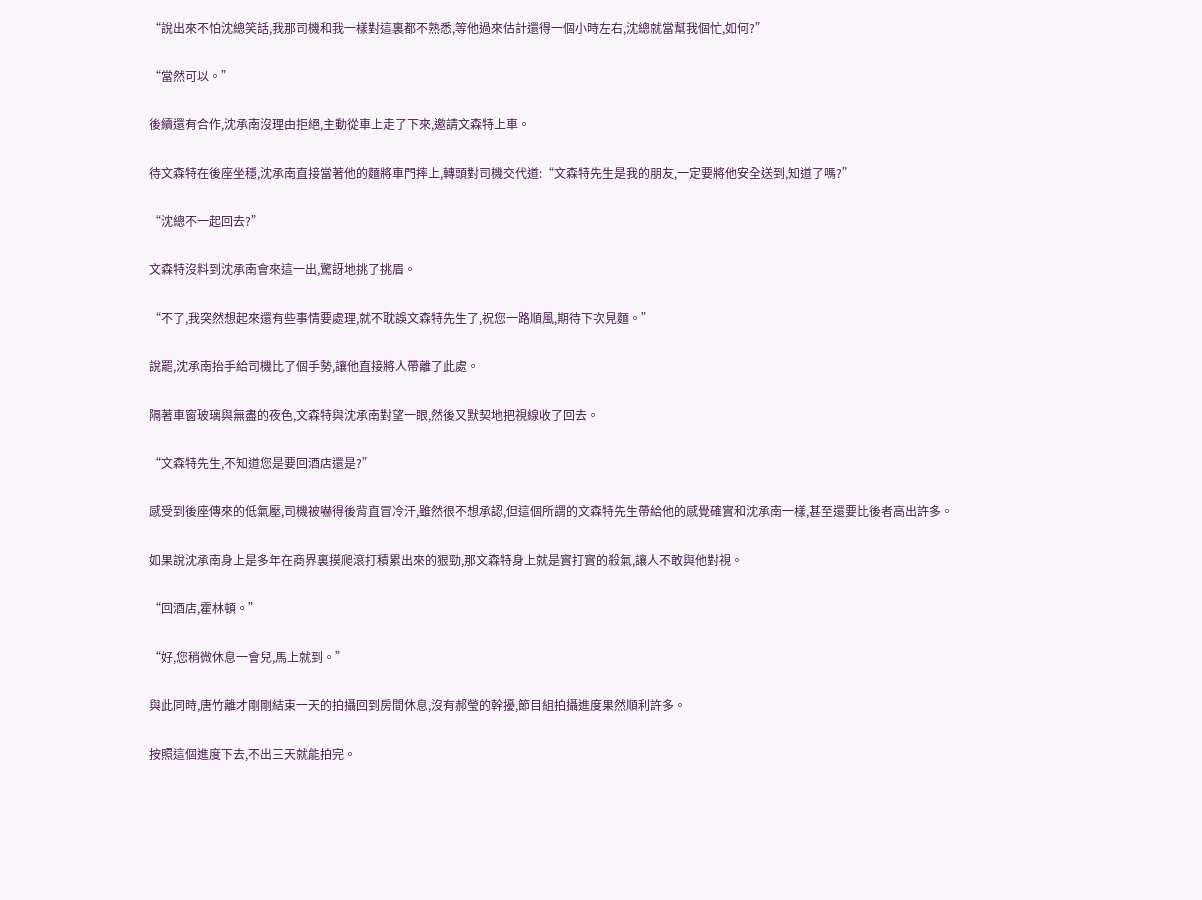“說出來不怕沈總笑話,我那司機和我一樣對這裏都不熟悉,等他過來估計還得一個小時左右,沈總就當幫我個忙,如何?”

“當然可以。”

後續還有合作,沈承南沒理由拒絕,主動從車上走了下來,邀請文森特上車。

待文森特在後座坐穩,沈承南直接當著他的麵將車門摔上,轉頭對司機交代道:“文森特先生是我的朋友,一定要將他安全送到,知道了嗎?”

“沈總不一起回去?”

文森特沒料到沈承南會來這一出,驚訝地挑了挑眉。

“不了,我突然想起來還有些事情要處理,就不耽誤文森特先生了,祝您一路順風,期待下次見麵。”

說罷,沈承南抬手給司機比了個手勢,讓他直接將人帶離了此處。

隔著車窗玻璃與無盡的夜色,文森特與沈承南對望一眼,然後又默契地把視線收了回去。

“文森特先生,不知道您是要回酒店還是?”

感受到後座傳來的低氣壓,司機被嚇得後背直冒冷汗,雖然很不想承認,但這個所謂的文森特先生帶給他的感覺確實和沈承南一樣,甚至還要比後者高出許多。

如果說沈承南身上是多年在商界裏摸爬滾打積累出來的狠勁,那文森特身上就是實打實的殺氣,讓人不敢與他對視。

“回酒店,霍林頓。”

“好,您稍微休息一會兒,馬上就到。”

與此同時,唐竹離才剛剛結束一天的拍攝回到房間休息,沒有郝瑩的幹擾,節目組拍攝進度果然順利許多。

按照這個進度下去,不出三天就能拍完。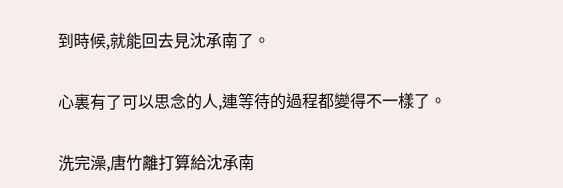到時候,就能回去見沈承南了。

心裏有了可以思念的人,連等待的過程都變得不一樣了。

洗完澡,唐竹離打算給沈承南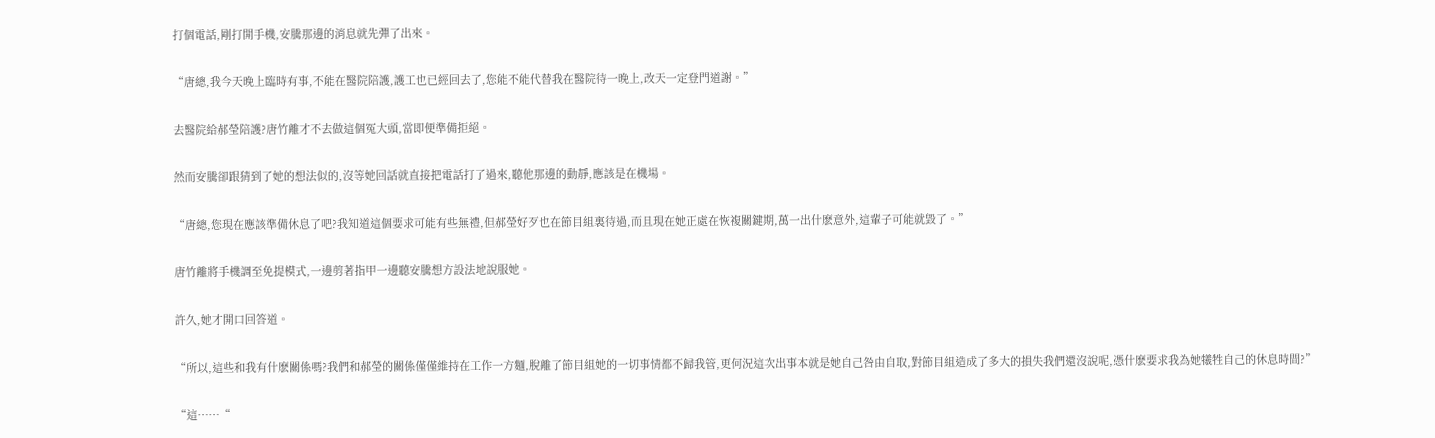打個電話,剛打開手機,安騰那邊的消息就先彈了出來。

“唐總,我今天晚上臨時有事,不能在醫院陪護,護工也已經回去了,您能不能代替我在醫院待一晚上,改天一定登門道謝。”

去醫院給郝瑩陪護?唐竹離才不去做這個冤大頭,當即便準備拒絕。

然而安騰卻跟猜到了她的想法似的,沒等她回話就直接把電話打了過來,聽他那邊的動靜,應該是在機場。

“唐總,您現在應該準備休息了吧?我知道這個要求可能有些無禮,但郝瑩好歹也在節目組裏待過,而且現在她正處在恢複關鍵期,萬一出什麽意外,這輩子可能就毀了。”

唐竹離將手機調至免提模式,一邊剪著指甲一邊聽安騰想方設法地說服她。

許久,她才開口回答道。

“所以,這些和我有什麽關係嗎?我們和郝瑩的關係僅僅維持在工作一方麵,脫離了節目組她的一切事情都不歸我管,更何況這次出事本就是她自己咎由自取,對節目組造成了多大的損失我們還沒說呢,憑什麽要求我為她犧牲自己的休息時間?”

“這……“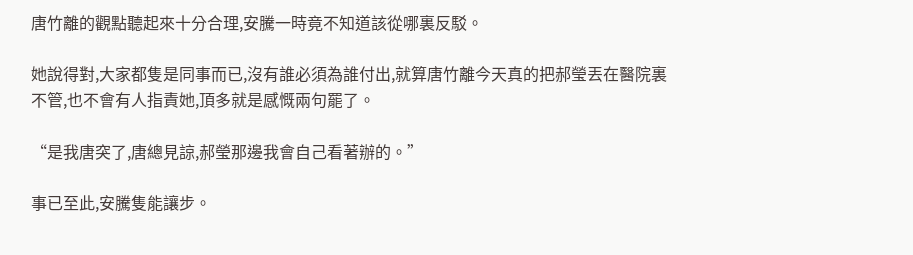唐竹離的觀點聽起來十分合理,安騰一時竟不知道該從哪裏反駁。

她說得對,大家都隻是同事而已,沒有誰必須為誰付出,就算唐竹離今天真的把郝瑩丟在醫院裏不管,也不會有人指責她,頂多就是感慨兩句罷了。

“是我唐突了,唐總見諒,郝瑩那邊我會自己看著辦的。”

事已至此,安騰隻能讓步。